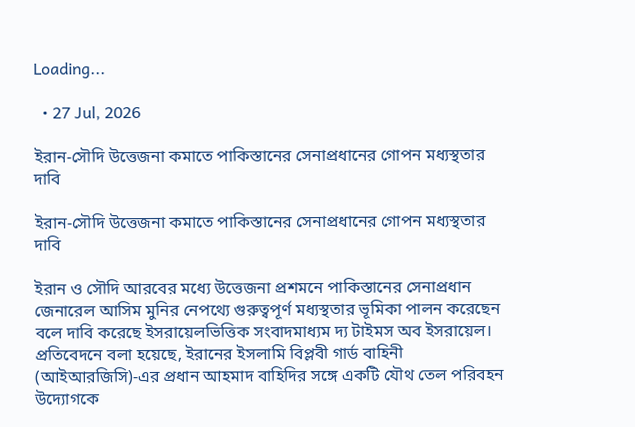Loading...

  • 27 Jul, 2026

ইরান-সৌদি উত্তেজনা কমাতে পাকিস্তানের সেনাপ্রধানের গোপন মধ্যস্থতার দাবি

ইরান-সৌদি উত্তেজনা কমাতে পাকিস্তানের সেনাপ্রধানের গোপন মধ্যস্থতার দাবি

ইরান ও সৌদি আরবের মধ্যে উত্তেজনা প্রশমনে পাকিস্তানের সেনাপ্রধান জেনারেল আসিম মুনির নেপথ্যে গুরুত্বপূর্ণ মধ্যস্থতার ভূমিকা পালন করেছেন বলে দাবি করেছে ইসরায়েলভিত্তিক সংবাদমাধ্যম দ্য টাইমস অব ইসরায়েল। প্রতিবেদনে বলা হয়েছে, ইরানের ইসলামি বিপ্লবী গার্ড বাহিনী (আইআরজিসি)-এর প্রধান আহমাদ বাহিদির সঙ্গে একটি যৌথ তেল পরিবহন উদ্যোগকে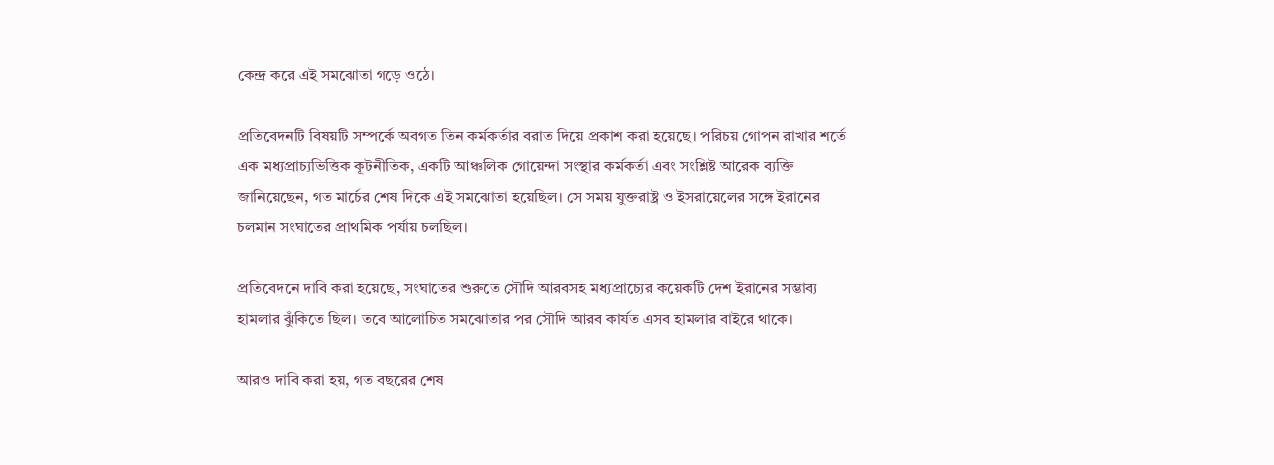কেন্দ্র করে এই সমঝোতা গড়ে ওঠে।

প্রতিবেদনটি বিষয়টি সম্পর্কে অবগত তিন কর্মকর্তার বরাত দিয়ে প্রকাশ করা হয়েছে। পরিচয় গোপন রাখার শর্তে এক মধ্যপ্রাচ্যভিত্তিক কূটনীতিক, একটি আঞ্চলিক গোয়েন্দা সংস্থার কর্মকর্তা এবং সংশ্লিষ্ট আরেক ব্যক্তি জানিয়েছেন, গত মার্চের শেষ দিকে এই সমঝোতা হয়েছিল। সে সময় যুক্তরাষ্ট্র ও ইসরায়েলের সঙ্গে ইরানের চলমান সংঘাতের প্রাথমিক পর্যায় চলছিল।

প্রতিবেদনে দাবি করা হয়েছে, সংঘাতের শুরুতে সৌদি আরবসহ মধ্যপ্রাচ্যের কয়েকটি দেশ ইরানের সম্ভাব্য হামলার ঝুঁকিতে ছিল। তবে আলোচিত সমঝোতার পর সৌদি আরব কার্যত এসব হামলার বাইরে থাকে।

আরও দাবি করা হয়, গত বছরের শেষ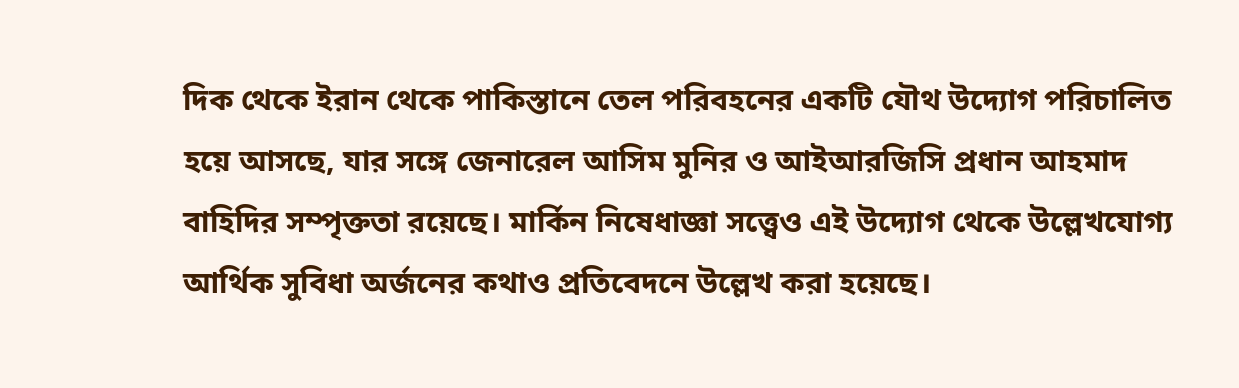দিক থেকে ইরান থেকে পাকিস্তানে তেল পরিবহনের একটি যৌথ উদ্যোগ পরিচালিত হয়ে আসছে, যার সঙ্গে জেনারেল আসিম মুনির ও আইআরজিসি প্রধান আহমাদ বাহিদির সম্পৃক্ততা রয়েছে। মার্কিন নিষেধাজ্ঞা সত্ত্বেও এই উদ্যোগ থেকে উল্লেখযোগ্য আর্থিক সুবিধা অর্জনের কথাও প্রতিবেদনে উল্লেখ করা হয়েছে।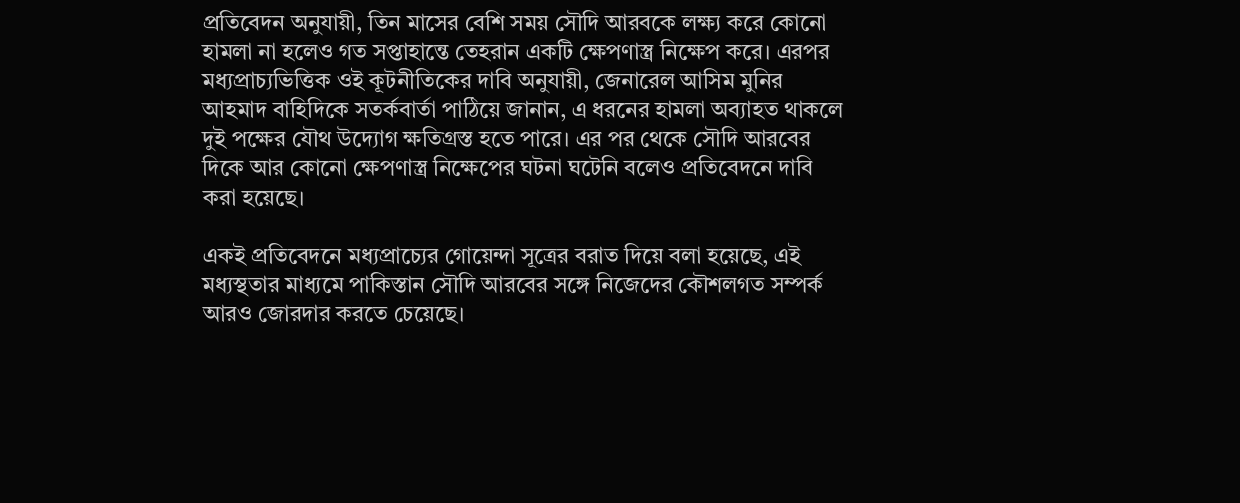প্রতিবেদন অনুযায়ী, তিন মাসের বেশি সময় সৌদি আরবকে লক্ষ্য করে কোনো হামলা না হলেও গত সপ্তাহান্তে তেহরান একটি ক্ষেপণাস্ত্র নিক্ষেপ করে। এরপর মধ্যপ্রাচ্যভিত্তিক ওই কূটনীতিকের দাবি অনুযায়ী, জেনারেল আসিম মুনির আহমাদ বাহিদিকে সতর্কবার্তা পাঠিয়ে জানান, এ ধরনের হামলা অব্যাহত থাকলে দুই পক্ষের যৌথ উদ্যোগ ক্ষতিগ্রস্ত হতে পারে। এর পর থেকে সৌদি আরবের দিকে আর কোনো ক্ষেপণাস্ত্র নিক্ষেপের ঘটনা ঘটেনি বলেও প্রতিবেদনে দাবি করা হয়েছে।

একই প্রতিবেদনে মধ্যপ্রাচ্যের গোয়েন্দা সূত্রের বরাত দিয়ে বলা হয়েছে, এই মধ্যস্থতার মাধ্যমে পাকিস্তান সৌদি আরবের সঙ্গে নিজেদের কৌশলগত সম্পর্ক আরও জোরদার করতে চেয়েছে।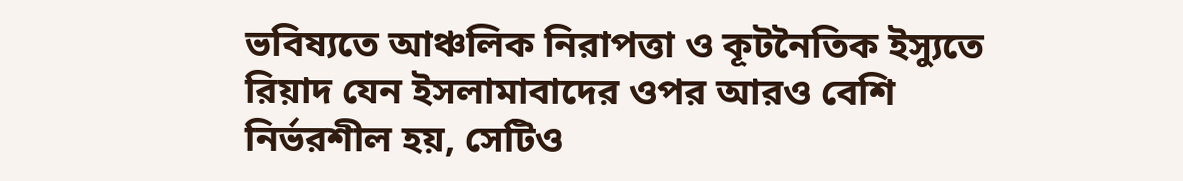ভবিষ্যতে আঞ্চলিক নিরাপত্তা ও কূটনৈতিক ইস্যুতে রিয়াদ যেন ইসলামাবাদের ওপর আরও বেশি নির্ভরশীল হয়, সেটিও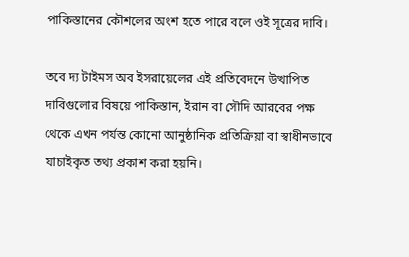পাকিস্তানের কৌশলের অংশ হতে পারে বলে ওই সূত্রের দাবি।

তবে দ্য টাইমস অব ইসরায়েলের এই প্রতিবেদনে উত্থাপিত দাবিগুলোর বিষয়ে পাকিস্তান, ইরান বা সৌদি আরবের পক্ষ থেকে এখন পর্যন্ত কোনো আনুষ্ঠানিক প্রতিক্রিয়া বা স্বাধীনভাবে যাচাইকৃত তথ্য প্রকাশ করা হয়নি।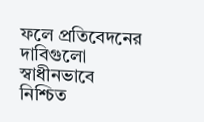ফলে প্রতিবেদনের দাবিগুলো স্বাধীনভাবে নিশ্চিত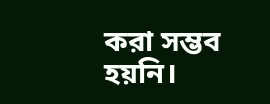করা সম্ভব হয়নি।